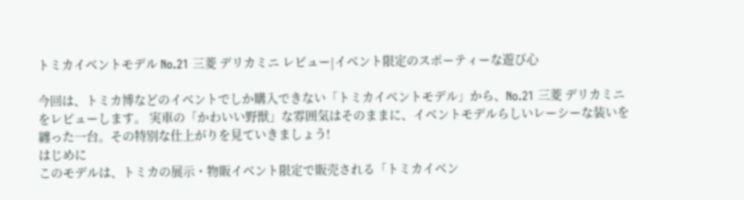トミカイベントモデル No.21 三菱 デリカミニ レビュー|イベント限定のスポーティーな遊び心

今回は、トミカ博などのイベントでしか購入できない「トミカイベントモデル」から、No.21 三菱 デリカミニをレビューします。 実車の「かわいい野獣」な雰囲気はそのままに、イベントモデルらしいレーシーな装いを纏った一台。その特別な仕上がりを見ていきましょう!
はじめに
このモデルは、トミカの展示・物販イベント限定で販売される「トミカイベン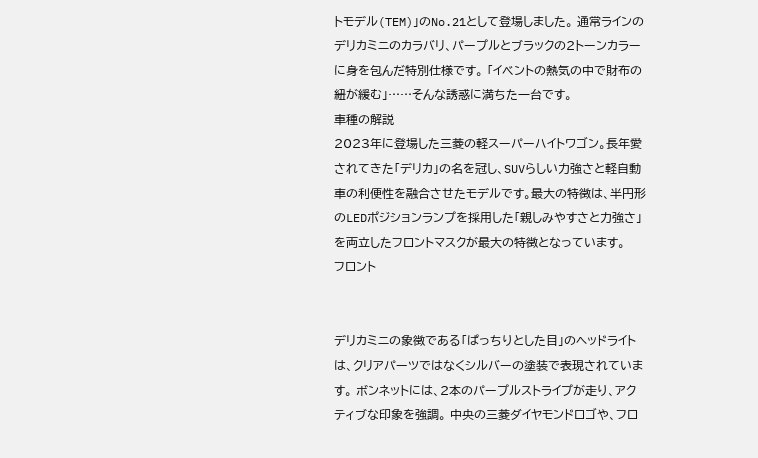トモデル(TEM)」のNo.21として登場しました。 通常ラインのデリカミニのカラバリ、パープルとブラックの2トーンカラーに身を包んだ特別仕様です。 「イベントの熱気の中で財布の紐が緩む」……そんな誘惑に満ちた一台です。
車種の解説
2023年に登場した三菱の軽スーパーハイトワゴン。長年愛されてきた「デリカ」の名を冠し、SUVらしい力強さと軽自動車の利便性を融合させたモデルです。最大の特徴は、半円形のLEDポジションランプを採用した「親しみやすさと力強さ」を両立したフロントマスクが最大の特徴となっています。
フロント


デリカミニの象徴である「ぱっちりとした目」のヘッドライトは、クリアパーツではなくシルバーの塗装で表現されています。 ボンネットには、2本のパープルストライプが走り、アクティブな印象を強調。 中央の三菱ダイヤモンドロゴや、フロ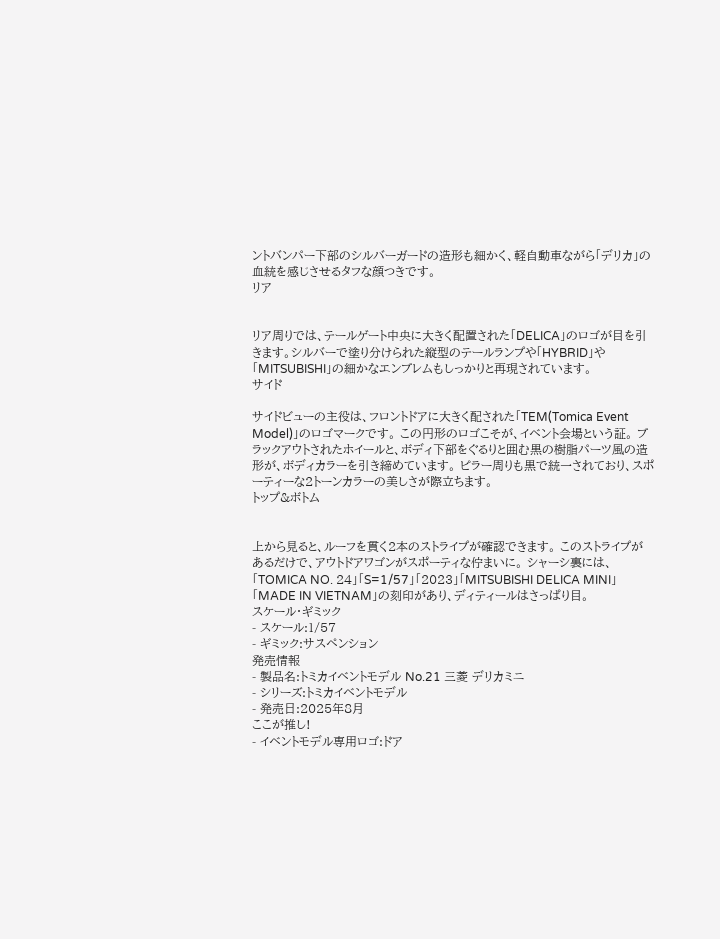ントバンパー下部のシルバーガードの造形も細かく、軽自動車ながら「デリカ」の血統を感じさせるタフな顔つきです。
リア


リア周りでは、テールゲート中央に大きく配置された「DELICA」のロゴが目を引きます。シルバーで塗り分けられた縦型のテールランプや「HYBRID」や「MITSUBISHI」の細かなエンブレムもしっかりと再現されています。
サイド

サイドビューの主役は、フロントドアに大きく配された「TEM(Tomica Event Model)」のロゴマークです。 この円形のロゴこそが、イベント会場という証。 ブラックアウトされたホイールと、ボディ下部をぐるりと囲む黒の樹脂パーツ風の造形が、ボディカラーを引き締めています。 ピラー周りも黒で統一されており、スポーティーな2トーンカラーの美しさが際立ちます。
トップ&ボトム


上から見ると、ルーフを貫く2本のストライプが確認できます。 このストライプがあるだけで、アウトドアワゴンがスポーティな佇まいに。 シャーシ裏には、「TOMICA NO. 24」「S=1/57」「2023」「MITSUBISHI DELICA MINI」「MADE IN VIETNAM」の刻印があり、ディティールはさっぱり目。
スケール・ギミック
- スケール:1/57
- ギミック:サスペンション
発売情報
- 製品名:トミカイベントモデル No.21 三菱 デリカミニ
- シリーズ:トミカイベントモデル
- 発売日:2025年8月
ここが推し!
- イベントモデル専用ロゴ:ドア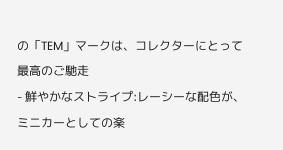の「TEM」マークは、コレクターにとって最高のご馳走
- 鮮やかなストライプ:レーシーな配色が、ミニカーとしての楽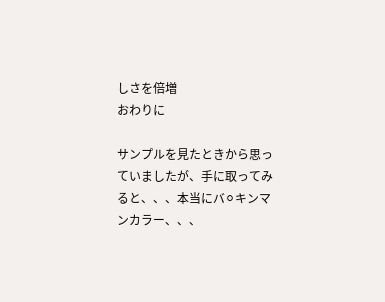しさを倍増
おわりに

サンプルを見たときから思っていましたが、手に取ってみると、、、本当にバ⚪キンマンカラー、、、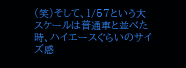(笑)そして、1/57という大スケールは普通車と並べた時、ハイエースぐらいのサイズ感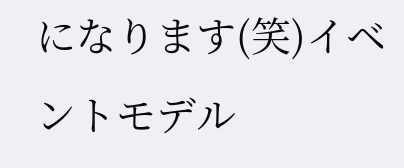になります(笑)イベントモデル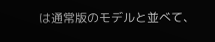は通常版のモデルと並べて、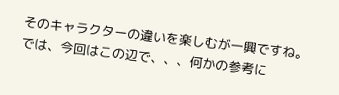そのキャラクターの違いを楽しむが一興ですね。
では、今回はこの辺で、、、何かの参考に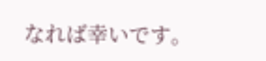なれば幸いです。